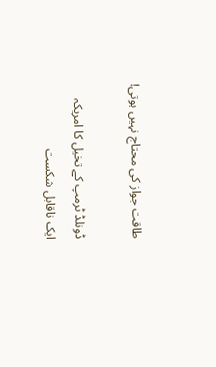طاقت جواز کی محتاج نہیں ہوتی!

ڈونلڈ ٹرمپ کے تخیل کا امریکہ ایک ناقابل شکست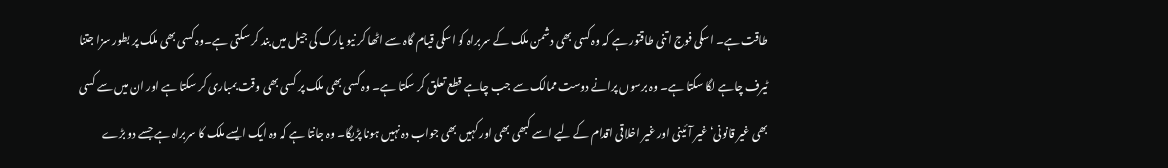طاقت ہے۔ اسکی فوج اتنی طاقتور ہے کہ وہ کسی بھی دشمن ملک کے سربراہ کو اسکی قیام گاہ سے اٹھا کر نیو یارک کی جیل میں بند کر سکتی ہے۔وہ کسی بھی ملک پر بطور سزا جتنا ٹیرف چاہے لگا سکتا ہے۔ وہ برسوں پرانے دوست ممالک سے جب چاہے قطع تعلق کر سکتا ہے۔ وہ کسی بھی ملک پر کسی بھی وقت بمباری کر سکتا ہے اور ان میں سے کسی بھی غیر قانونی‘ غیر آئینی اور غیر اخلاقی اقدام کے لیے اسے کبھی بھی اور کہیں بھی جواب دہ نہیں ہونا پڑیگا۔ وہ جانتا ہے کہ وہ ایک ایسے ملک کا سربراہ ہے جسے دو بڑے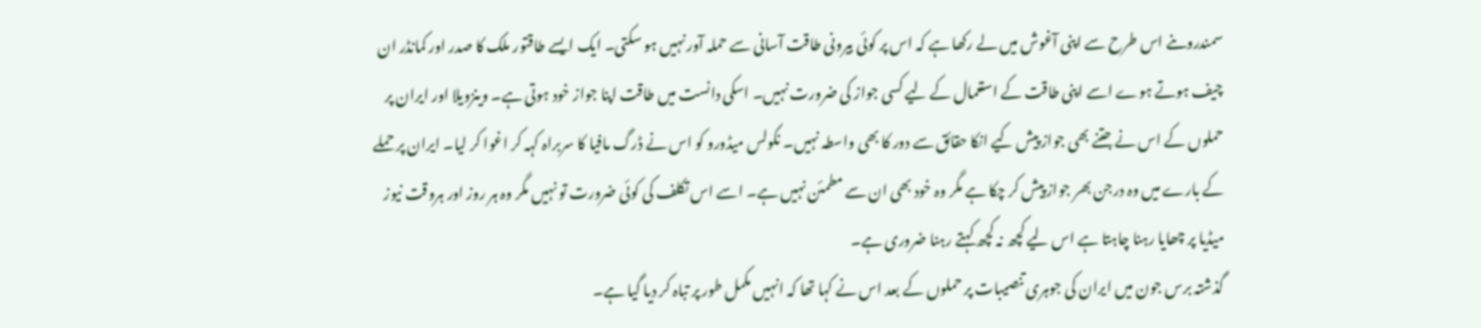سمندروںنے اس طرح سے اپنی آغوش میں لے رکھا ہے کہ اس پر کوئی بیرونی طاقت آسانی سے حملہ آور نہیں ہو سکتی۔ ایک ایسے طاقتور ملک کا صدر اور کمانڈر ان چیف ہوتے ہوے اسے اپنی طاقت کے استعمال کے لیے کسی جواز کی ضرورت نہیں۔ اسکی دانست میں طاقت اپنا جواز خود ہوتی ہے۔ وینزویلا اور ایران پر حملوں کے اس نے جتنے بھی جواز پیش کیے انکا حقائق سے دور کا بھی واسطہ نہیں۔ نکولس میڈورو کو اس نے ڈرگ مافیا کا سربراہ کہہ کر اغوا کر لیا۔ ایران پر حملے کے بارے میں وہ درجن بھر جواز پیش کر چکا ہے مگر وہ خود بھی ان سے مطمئن نہیں ہے۔ اسے اس تکلف کی کوئی ضرورت تو نہیں مگر وہ ہر روز اور ہروقت نیوز میڈیا پر چھایا رہنا چاہتا ہے اس لیے کچھ نہ کچھ کہتے رہنا ضروری ہے۔
گذشتہ برس جون میں ایران کی جوہری تنصیبات پر حملوں کے بعد اس نے کہا تھا کہ انہیں مکمل طور پر تباہ کر دیا گیا ہے۔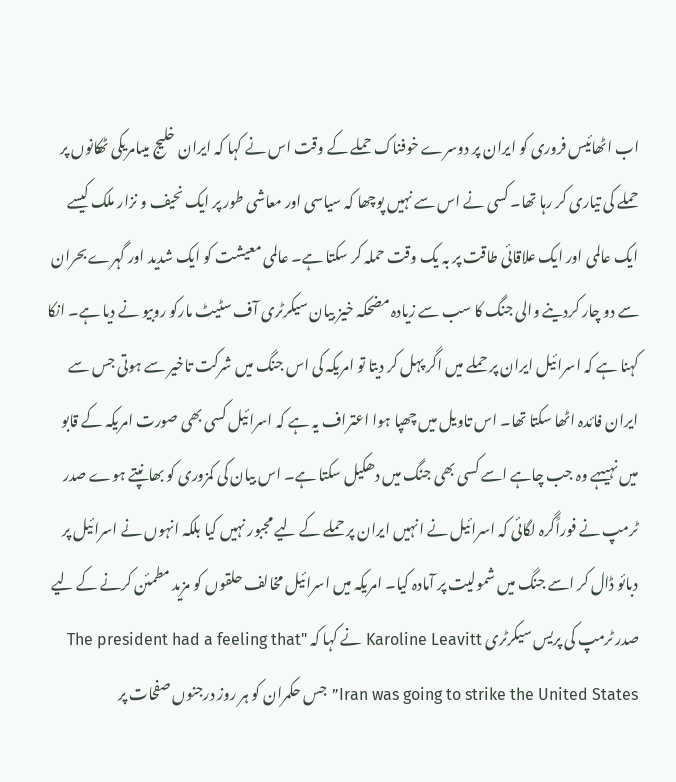اب اٹھائیس فروری کو ایران پر دوسرے خوفناک حملے کے وقت اس نے کہا کہ ایران خلیج میںامریکی ٹھکانوں پر حملے کی تیاری کر رہا تھا۔ کسی نے اس سے نہیں پوچھا کہ سیاسی اور معاشی طور پر ایک نحیف و نزار ملک کیسے ایک عالمی اور ایک علاقائی طاقت پر بہ یک وقت حملہ کر سکتا ہے۔ عالمی معیشت کو ایک شدید اور گہرے بحران سے دو چار کردینے والی جنگ کا سب سے زیادہ مضحکہ خیز بیان سیکرٹری آف سٹیٹ مارکو روبیو نے دیا ہے۔ انکا کہنا ہے کہ اسرائیل ایران پر حملے میں اگر پہل کر دیتا تو امریکہ کی اس جنگ میں شرکت تاخیر سے ہوتی جس سے ایران فائدہ اٹھا سکتا تھا۔ اس تاویل میں چھپا ہوا اعتراف یہ ہے کہ اسرائیل کسی بھی صورت امریکہ کے قابو میں نہیںہے وہ جب چاہے اسے کسی بھی جنگ میں دھکیل سکتا ہے۔ اس بیان کی کمزوری کو بھانپتے ہوے صدر ٹرمپ نے فوراًگرہ لگائی کہ اسرائیل نے انہیں ایران پر حملے کے لیے مجبور نہیں کیا بلکہ انہوں نے اسرائیل پر دبائو ڈال کر اسے جنگ میں شمولیت پر آمادہ کیا۔ امریکہ میں اسرائیل مخالف حلقوں کو مزید مطمئن کرنے کے لیے صدر ٹرمپ کی پریس سیکرٹری Karoline Leavitt نے کہا کہ "The president had a feeling that Iran was going to strike the United States”جس حکمران کو ہر روز درجنوں صفحات پر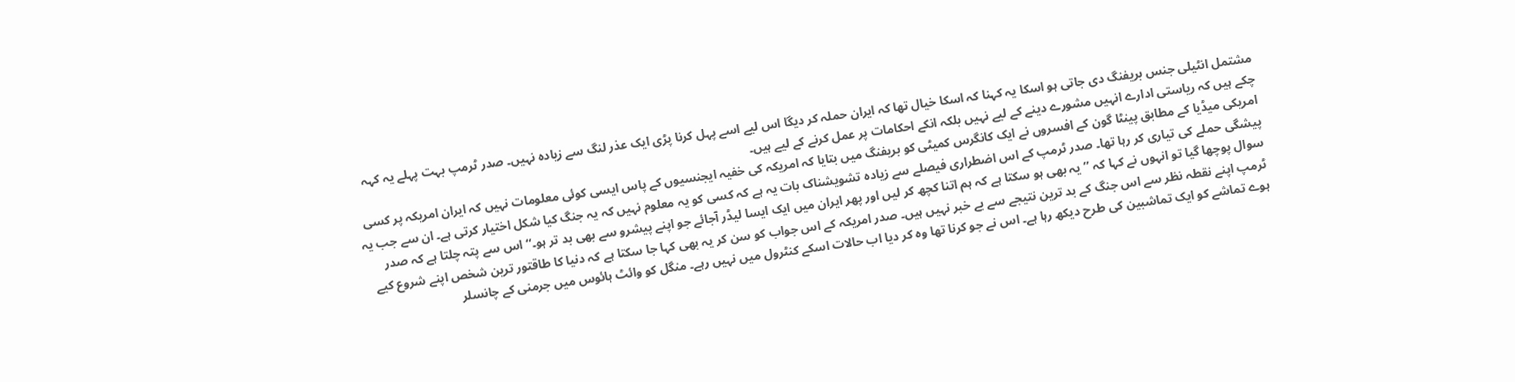مشتمل انٹیلی جنس بریفنگ دی جاتی ہو اسکا یہ کہنا کہ اسکا خیال تھا کہ ایران حملہ کر دیگا اس لیے اسے پہل کرنا پڑی ایک عذر لنگ سے زیادہ نہیں۔ صدر ٹرمپ بہت پہلے یہ کہہ چکے ہیں کہ ریاستی ادارے انہیں مشورے دینے کے لیے نہیں بلکہ انکے احکامات پر عمل کرنے کے لیے ہیں۔
امریکی میڈیا کے مطابق پینٹا گون کے افسروں نے ایک کانگرس کمیٹی کو بریفنگ میں بتایا کہ امریکہ کی خفیہ ایجنسیوں کے پاس ایسی کوئی معلومات نہیں کہ ایران امریکہ پر کسی پیشگی حملے کی تیاری کر رہا تھا۔ صدر ٹرمپ کے اس اضطراری فیصلے سے زیادہ تشویشناک بات یہ ہے کہ کسی کو یہ معلوم نہیں کہ یہ جنگ کیا شکل اختیار کرتی ہے۔ ان سے جب یہ سوال پوچھا گیا تو انہوں نے کہا کہ ’’ یہ بھی ہو سکتا ہے کہ ہم اتنا کچھ کر لیں اور پھر ایران میں ایک ایسا لیڈر آجائے جو اپنے پیشرو سے بھی بد تر ہو۔‘‘ اس سے پتہ چلتا ہے کہ صدر ٹرمپ اپنے نقطہ نظر سے اس جنگ کے بد ترین نتیجے سے بے خبر نہیں ہیں۔ صدر امریکہ کے اس جواب کو سن کر یہ بھی کہا جا سکتا ہے کہ دنیا کا طاقتور ترین شخص اپنے شروع کیے ہوے تماشے کو ایک تماشبین کی طرح دیکھ رہا ہے۔ اس نے جو کرنا تھا وہ کر دیا اب حالات اسکے کنٹرول میں نہیں رہے۔ منگل کو وائٹ ہائوس میں جرمنی کے چانسلر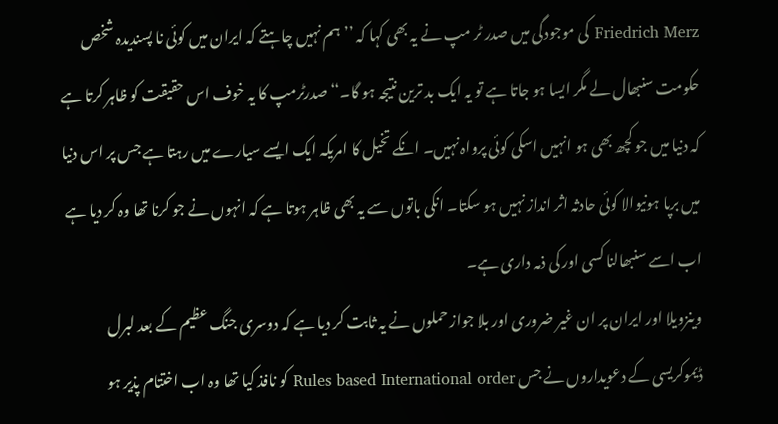Friedrich Merz کی موجودگی میں صدر ٹر مپ نے یہ بھی کہا کہ ’’ ہم نہیں چاہتے کہ ایران میں کوئی نا پسندیدہ شخص حکومت سنبھال لے مگر ایسا ہو جاتا ہے تو یہ ایک بد ترین نتیجہ ہو گا۔‘‘ صدرٹرمپ کا یہ خوف اس حقیقت کو ظاہر کرتا ہے کہ دنیا میں جو کچھ بھی ہو انہیں اسکی کوئی پرواہ نہیں۔ انکے تخیل کا امریکہ ایک ایسے سیارے میں رہتا ہے جس پر اس دنیا میں برپا ہونیوالا کوئی حادثہ اثر انداز نہیں ہو سکتا۔ انکی باتوں سے یہ بھی ظاہر ہوتا ہے کہ انہوں نے جو کرنا تھا وہ کر دیا ہے اب اسے سنبھالنا کسی اور کی ذمہ داری ہے۔
وینزویلا اور ایران پر ان غیر ضروری اور بلا جواز حملوں نے یہ ثابت کر دیا ہے کہ دوسری جنگ عظیم کے بعد لبرل ڈیموکریسی کے دعویداروں نے جس Rules based International order کو نافذ کیا تھا وہ اب اختتام پذیر ہو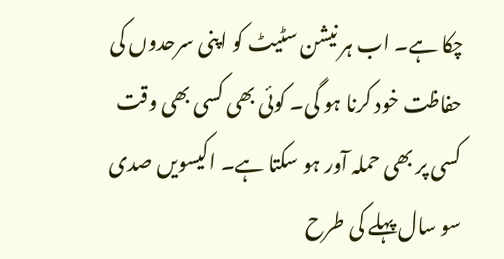چکا ہے۔ اب ہر نیشن سٹیٹ کو اپنی سرحدوں کی حفاظت خود کرنا ہو گی۔ کوئی بھی کسی بھی وقت کسی پر بھی حملہ آور ہو سکتا ہے۔ اکیسویں صدی سو سال پہلے کی طرح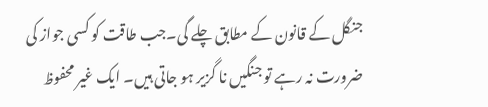جنگل کے قانون کے مطابق چلے گی۔جب طاقت کو کسی جواز کی ضرورت نہ رہے تو جنگیں نا گزیر ہو جاتی ہیں۔ ایک غیر محفوظ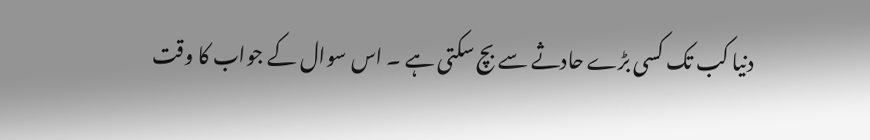دنیا کب تک کسی بڑے حادثے سے بچ سکتی ہے ۔ اس سوال کے جواب کا وقت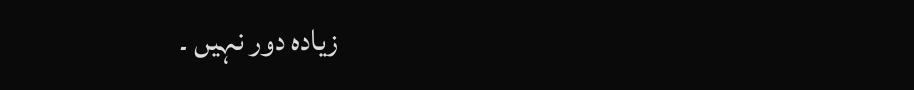زیادہ دور نہیں ۔